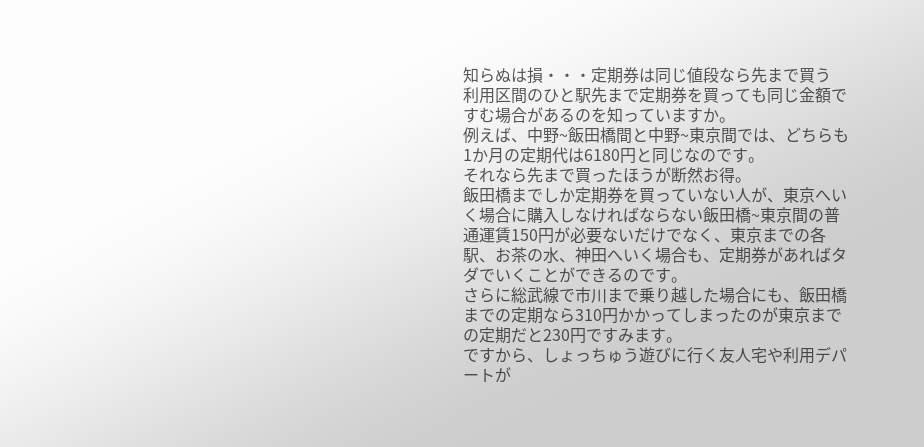知らぬは損・・・定期券は同じ値段なら先まで買う
利用区間のひと駅先まで定期券を買っても同じ金額ですむ場合があるのを知っていますか。
例えば、中野~飯田橋間と中野~東京間では、どちらも1か月の定期代は6180円と同じなのです。
それなら先まで買ったほうが断然お得。
飯田橋までしか定期券を買っていない人が、東京へいく場合に購入しなければならない飯田橋~東京間の普通運賃150円が必要ないだけでなく、東京までの各駅、お茶の水、神田へいく場合も、定期券があればタダでいくことができるのです。
さらに総武線で市川まで乗り越した場合にも、飯田橋までの定期なら310円かかってしまったのが東京までの定期だと230円ですみます。
ですから、しょっちゅう遊びに行く友人宅や利用デパートが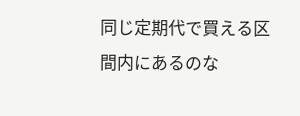同じ定期代で買える区間内にあるのな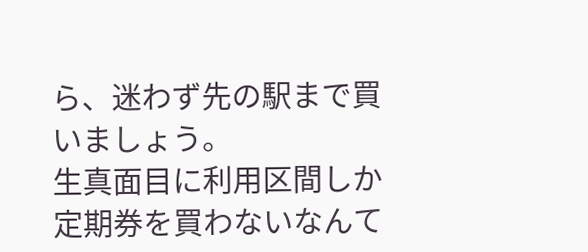ら、迷わず先の駅まで買いましょう。
生真面目に利用区間しか定期券を買わないなんて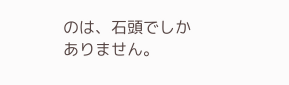のは、石頭でしかありません。